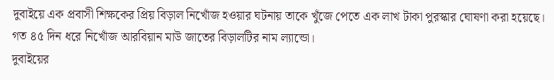দুবাইয়ে এক প্রবাসী শিক্ষকের প্রিয় বিড়াল নিখোঁজ হওয়ার ঘটনায় তাকে খুঁজে পেতে এক লাখ টাকা পুরস্কার ঘোষণা করা হয়েছে। গত ৪৫ দিন ধরে নিখোঁজ আরবিয়ান মাউ জাতের বিড়ালটির নাম ল্যান্ডো।
দুবাইয়ের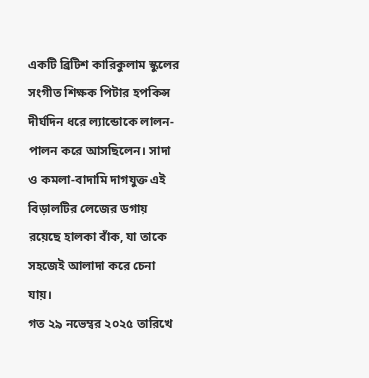একটি ব্রিটিশ কারিকুলাম স্কুলের সংগীত শিক্ষক পিটার হপকিন্স দীর্ঘদিন ধরে ল্যান্ডোকে লালন-পালন করে আসছিলেন। সাদা ও কমলা-বাদামি দাগযুক্ত এই বিড়ালটির লেজের ডগায় রয়েছে হালকা বাঁক, যা তাকে সহজেই আলাদা করে চেনা যায়।
গত ২৯ নভেম্বর ২০২৫ তারিখে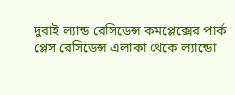দুবাই ল্যান্ড রেসিডেন্স কমপ্লেক্সের পার্ক প্লেস রেসিডেন্স এলাকা থেকে ল্যান্ডো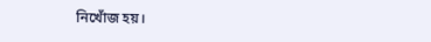নিখোঁজ হয়।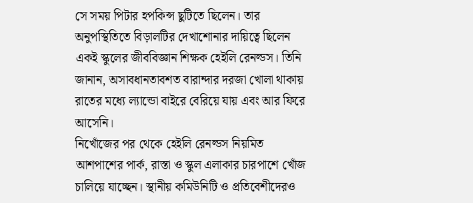সে সময় পিটার হপকিন্স ছুটিতে ছিলেন। তার অনুপস্থিতিতে বিড়ালটির দেখাশোনার দায়িত্বে ছিলেন একই স্কুলের জীববিজ্ঞান শিক্ষক হেইলি রেনল্ডস। তিনি জানান, অসাবধানতাবশত বারান্দার দরজা খোলা থাকায় রাতের মধ্যে ল্যান্ডো বাইরে বেরিয়ে যায় এবং আর ফিরে আসেনি।
নিখোঁজের পর থেকে হেইলি রেনল্ডস নিয়মিত আশপাশের পার্ক, রাস্তা ও স্কুল এলাকার চারপাশে খোঁজ চালিয়ে যাচ্ছেন। স্থানীয় কমিউনিটি ও প্রতিবেশীদেরও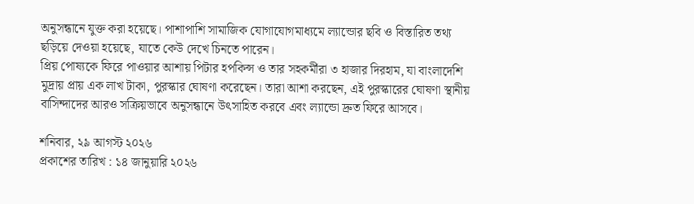অনুসন্ধানে যুক্ত করা হয়েছে। পাশাপাশি সামাজিক যোগাযোগমাধ্যমে ল্যান্ডোর ছবি ও বিস্তারিত তথ্য ছড়িয়ে দেওয়া হয়েছে, যাতে কেউ দেখে চিনতে পারেন।
প্রিয় পোষ্যকে ফিরে পাওয়ার আশায় পিটার হপকিন্স ও তার সহকর্মীরা ৩ হাজার দিরহাম, যা বাংলাদেশি মুদ্রায় প্রায় এক লাখ টাকা, পুরস্কার ঘোষণা করেছেন। তারা আশা করছেন, এই পুরস্কারের ঘোষণা স্থানীয় বাসিন্দাদের আরও সক্রিয়ভাবে অনুসন্ধানে উৎসাহিত করবে এবং ল্যান্ডো দ্রুত ফিরে আসবে।

শনিবার, ২৯ আগস্ট ২০২৬
প্রকাশের তারিখ : ১৪ জানুয়ারি ২০২৬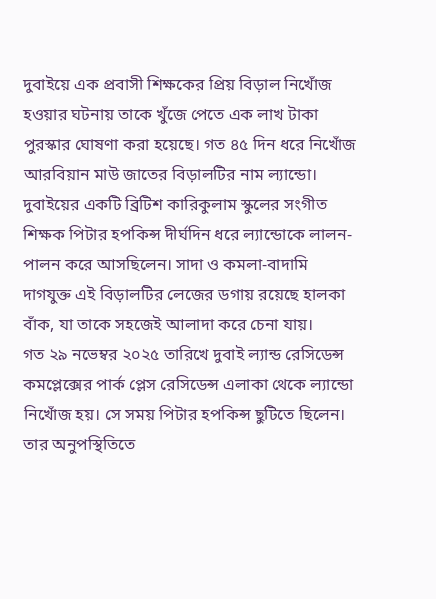দুবাইয়ে এক প্রবাসী শিক্ষকের প্রিয় বিড়াল নিখোঁজ হওয়ার ঘটনায় তাকে খুঁজে পেতে এক লাখ টাকা পুরস্কার ঘোষণা করা হয়েছে। গত ৪৫ দিন ধরে নিখোঁজ আরবিয়ান মাউ জাতের বিড়ালটির নাম ল্যান্ডো।
দুবাইয়ের একটি ব্রিটিশ কারিকুলাম স্কুলের সংগীত শিক্ষক পিটার হপকিন্স দীর্ঘদিন ধরে ল্যান্ডোকে লালন-পালন করে আসছিলেন। সাদা ও কমলা-বাদামি দাগযুক্ত এই বিড়ালটির লেজের ডগায় রয়েছে হালকা বাঁক, যা তাকে সহজেই আলাদা করে চেনা যায়।
গত ২৯ নভেম্বর ২০২৫ তারিখে দুবাই ল্যান্ড রেসিডেন্স কমপ্লেক্সের পার্ক প্লেস রেসিডেন্স এলাকা থেকে ল্যান্ডো নিখোঁজ হয়। সে সময় পিটার হপকিন্স ছুটিতে ছিলেন। তার অনুপস্থিতিতে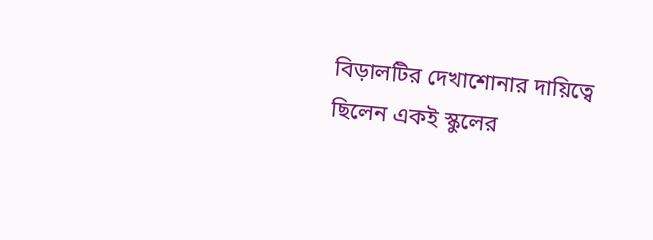বিড়ালটির দেখাশোনার দায়িত্বে ছিলেন একই স্কুলের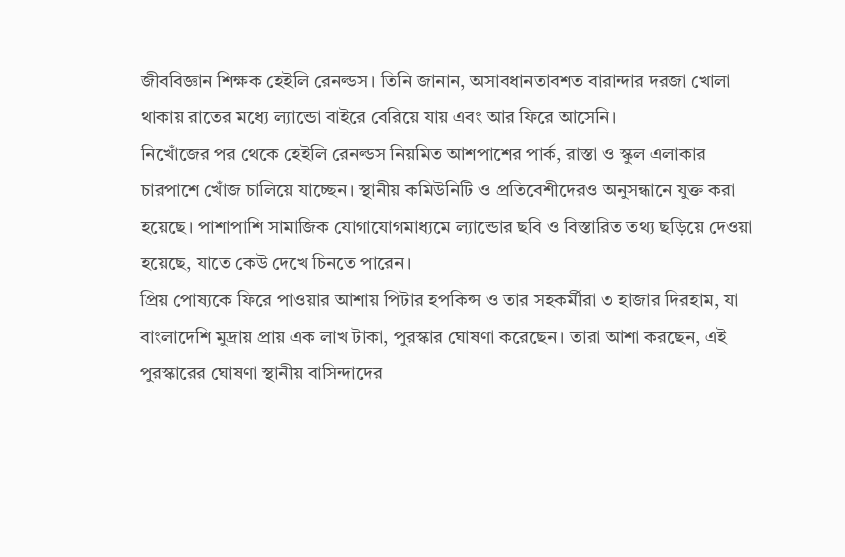জীববিজ্ঞান শিক্ষক হেইলি রেনল্ডস। তিনি জানান, অসাবধানতাবশত বারান্দার দরজা খোলা থাকায় রাতের মধ্যে ল্যান্ডো বাইরে বেরিয়ে যায় এবং আর ফিরে আসেনি।
নিখোঁজের পর থেকে হেইলি রেনল্ডস নিয়মিত আশপাশের পার্ক, রাস্তা ও স্কুল এলাকার চারপাশে খোঁজ চালিয়ে যাচ্ছেন। স্থানীয় কমিউনিটি ও প্রতিবেশীদেরও অনুসন্ধানে যুক্ত করা হয়েছে। পাশাপাশি সামাজিক যোগাযোগমাধ্যমে ল্যান্ডোর ছবি ও বিস্তারিত তথ্য ছড়িয়ে দেওয়া হয়েছে, যাতে কেউ দেখে চিনতে পারেন।
প্রিয় পোষ্যকে ফিরে পাওয়ার আশায় পিটার হপকিন্স ও তার সহকর্মীরা ৩ হাজার দিরহাম, যা বাংলাদেশি মুদ্রায় প্রায় এক লাখ টাকা, পুরস্কার ঘোষণা করেছেন। তারা আশা করছেন, এই পুরস্কারের ঘোষণা স্থানীয় বাসিন্দাদের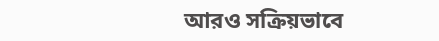আরও সক্রিয়ভাবে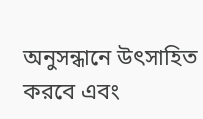অনুসন্ধানে উৎসাহিত করবে এবং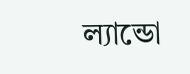ল্যান্ডো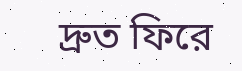দ্রুত ফিরে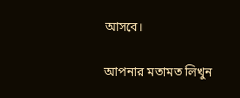আসবে।

আপনার মতামত লিখুন